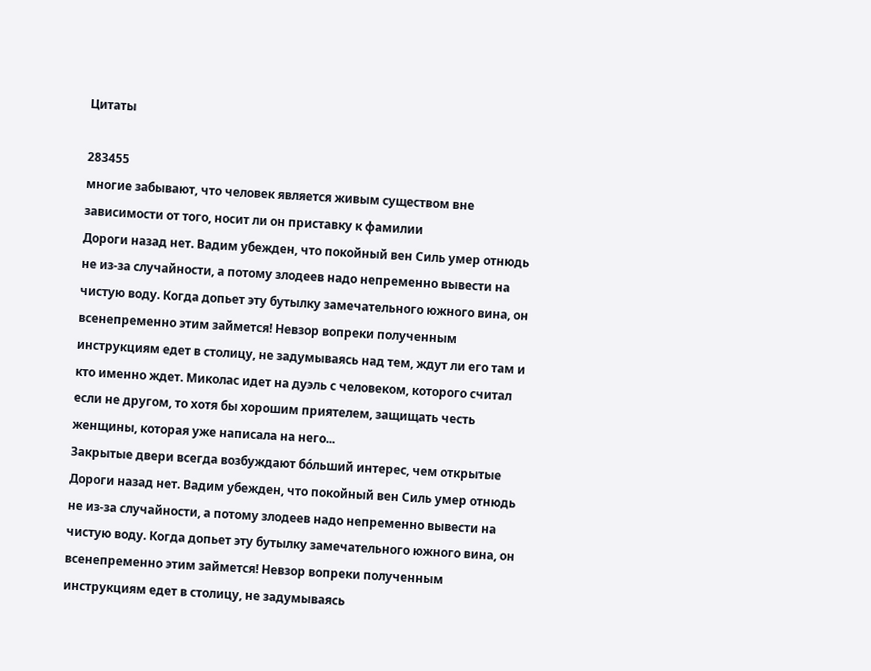Цитаты

283455
многие забывают, что человек является живым существом вне зависимости от того, носит ли он приставку к фамилии
Дороги назад нет. Вадим убежден, что покойный вен Силь умер отнюдь не из-за случайности, а потому злодеев надо непременно вывести на чистую воду. Когда допьет эту бутылку замечательного южного вина, он всенепременно этим займется! Невзор вопреки полученным инструкциям едет в столицу, не задумываясь над тем, ждут ли его там и кто именно ждет. Миколас идет на дуэль с человеком, которого считал если не другом, то хотя бы хорошим приятелем, защищать честь женщины, которая уже написала на него...
Закрытые двери всегда возбуждают бо́льший интерес, чем открытые
Дороги назад нет. Вадим убежден, что покойный вен Силь умер отнюдь не из-за случайности, а потому злодеев надо непременно вывести на чистую воду. Когда допьет эту бутылку замечательного южного вина, он всенепременно этим займется! Невзор вопреки полученным инструкциям едет в столицу, не задумываясь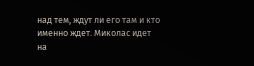над тем, ждут ли его там и кто именно ждет. Миколас идет на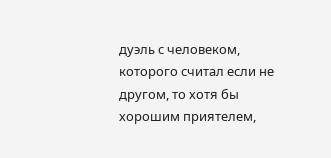дуэль с человеком, которого считал если не другом, то хотя бы хорошим приятелем,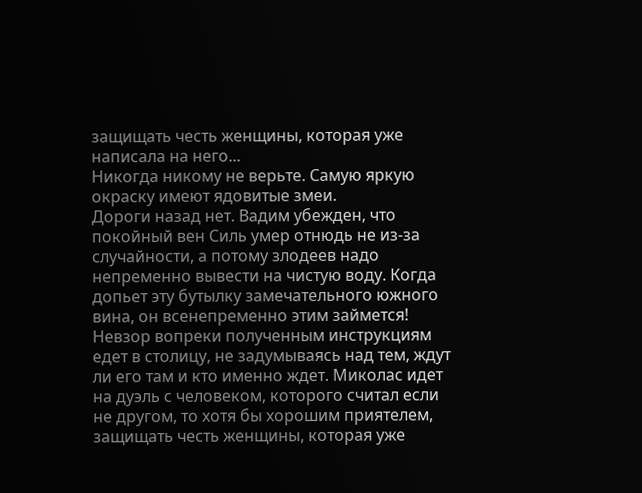защищать честь женщины, которая уже написала на него...
Никогда никому не верьте. Самую яркую окраску имеют ядовитые змеи.
Дороги назад нет. Вадим убежден, что покойный вен Силь умер отнюдь не из-за случайности, а потому злодеев надо непременно вывести на чистую воду. Когда допьет эту бутылку замечательного южного вина, он всенепременно этим займется! Невзор вопреки полученным инструкциям едет в столицу, не задумываясь над тем, ждут ли его там и кто именно ждет. Миколас идет на дуэль с человеком, которого считал если не другом, то хотя бы хорошим приятелем, защищать честь женщины, которая уже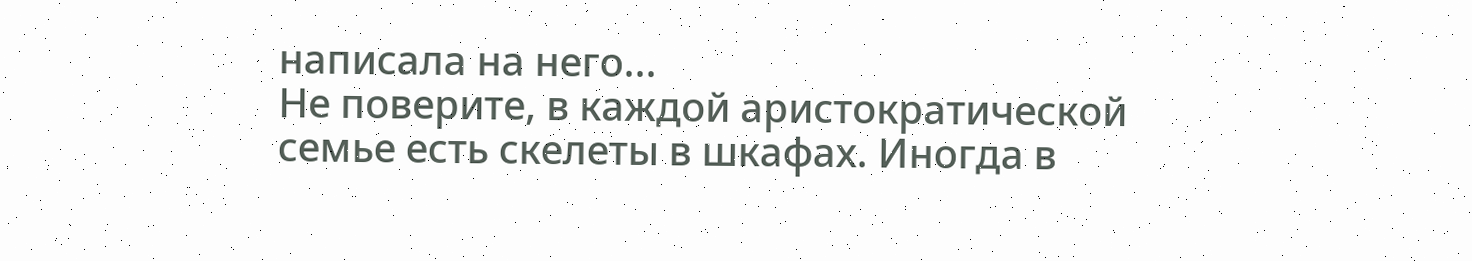написала на него...
Не поверите, в каждой аристократической семье есть скелеты в шкафах. Иногда в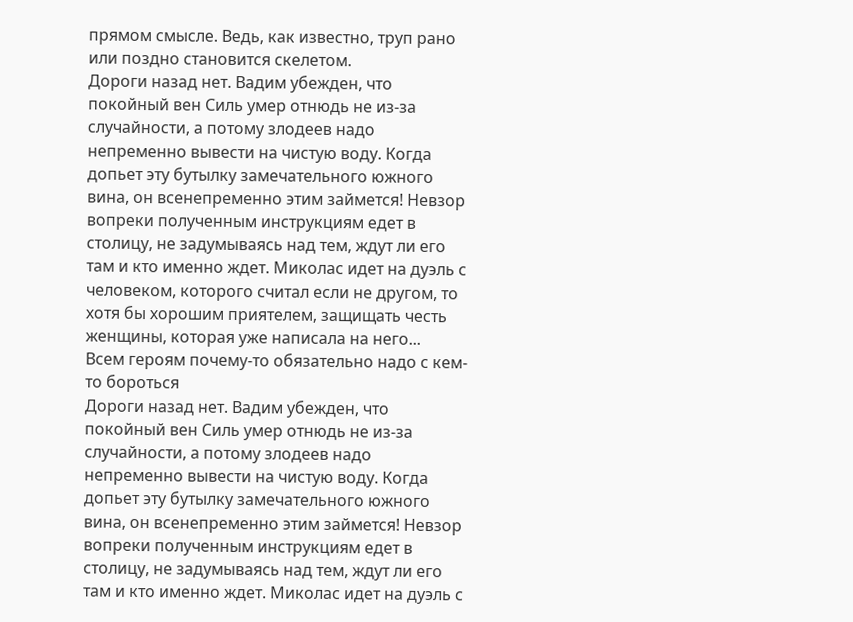прямом смысле. Ведь, как известно, труп рано или поздно становится скелетом.
Дороги назад нет. Вадим убежден, что покойный вен Силь умер отнюдь не из-за случайности, а потому злодеев надо непременно вывести на чистую воду. Когда допьет эту бутылку замечательного южного вина, он всенепременно этим займется! Невзор вопреки полученным инструкциям едет в столицу, не задумываясь над тем, ждут ли его там и кто именно ждет. Миколас идет на дуэль с человеком, которого считал если не другом, то хотя бы хорошим приятелем, защищать честь женщины, которая уже написала на него...
Всем героям почему-то обязательно надо с кем-то бороться
Дороги назад нет. Вадим убежден, что покойный вен Силь умер отнюдь не из-за случайности, а потому злодеев надо непременно вывести на чистую воду. Когда допьет эту бутылку замечательного южного вина, он всенепременно этим займется! Невзор вопреки полученным инструкциям едет в столицу, не задумываясь над тем, ждут ли его там и кто именно ждет. Миколас идет на дуэль с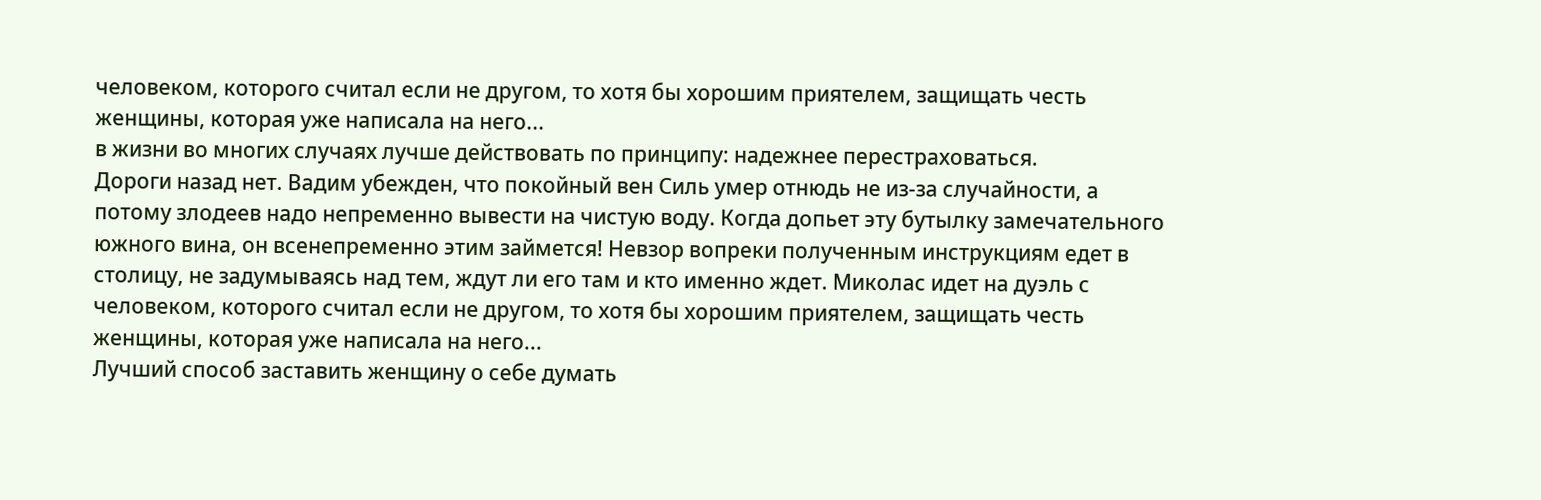человеком, которого считал если не другом, то хотя бы хорошим приятелем, защищать честь женщины, которая уже написала на него...
в жизни во многих случаях лучше действовать по принципу: надежнее перестраховаться.
Дороги назад нет. Вадим убежден, что покойный вен Силь умер отнюдь не из-за случайности, а потому злодеев надо непременно вывести на чистую воду. Когда допьет эту бутылку замечательного южного вина, он всенепременно этим займется! Невзор вопреки полученным инструкциям едет в столицу, не задумываясь над тем, ждут ли его там и кто именно ждет. Миколас идет на дуэль с человеком, которого считал если не другом, то хотя бы хорошим приятелем, защищать честь женщины, которая уже написала на него...
Лучший способ заставить женщину о себе думать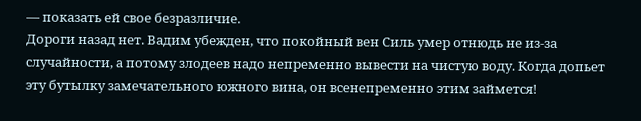— показать ей свое безразличие.
Дороги назад нет. Вадим убежден, что покойный вен Силь умер отнюдь не из-за случайности, а потому злодеев надо непременно вывести на чистую воду. Когда допьет эту бутылку замечательного южного вина, он всенепременно этим займется!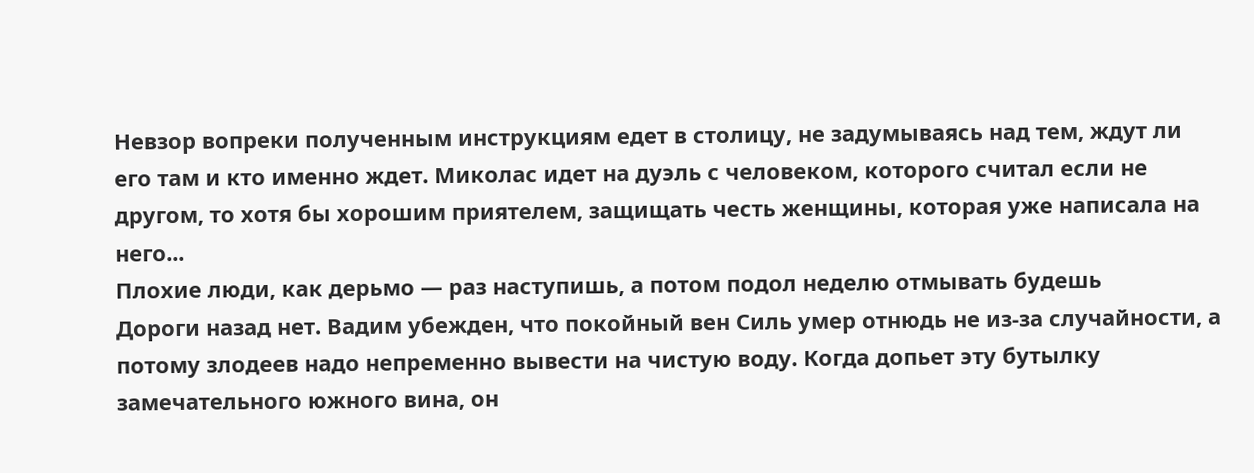Невзор вопреки полученным инструкциям едет в столицу, не задумываясь над тем, ждут ли его там и кто именно ждет. Миколас идет на дуэль с человеком, которого считал если не другом, то хотя бы хорошим приятелем, защищать честь женщины, которая уже написала на него...
Плохие люди, как дерьмо — раз наступишь, а потом подол неделю отмывать будешь
Дороги назад нет. Вадим убежден, что покойный вен Силь умер отнюдь не из-за случайности, а потому злодеев надо непременно вывести на чистую воду. Когда допьет эту бутылку замечательного южного вина, он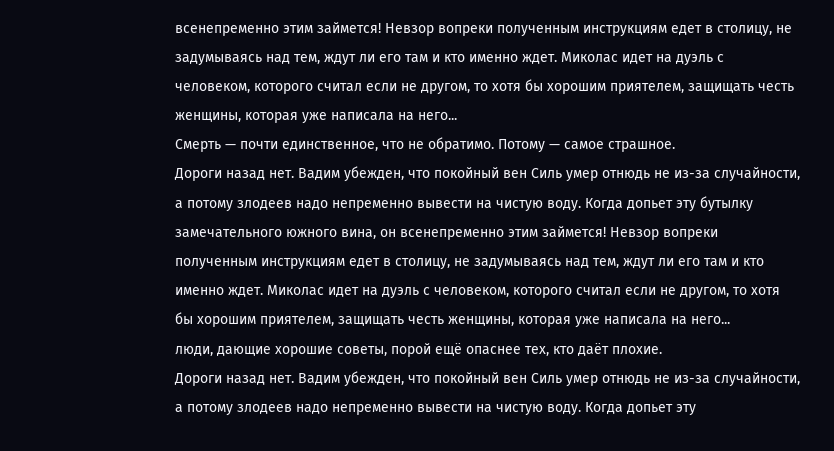всенепременно этим займется! Невзор вопреки полученным инструкциям едет в столицу, не задумываясь над тем, ждут ли его там и кто именно ждет. Миколас идет на дуэль с человеком, которого считал если не другом, то хотя бы хорошим приятелем, защищать честь женщины, которая уже написала на него...
Смерть — почти единственное, что не обратимо. Потому — самое страшное.
Дороги назад нет. Вадим убежден, что покойный вен Силь умер отнюдь не из-за случайности, а потому злодеев надо непременно вывести на чистую воду. Когда допьет эту бутылку замечательного южного вина, он всенепременно этим займется! Невзор вопреки полученным инструкциям едет в столицу, не задумываясь над тем, ждут ли его там и кто именно ждет. Миколас идет на дуэль с человеком, которого считал если не другом, то хотя бы хорошим приятелем, защищать честь женщины, которая уже написала на него...
люди, дающие хорошие советы, порой ещё опаснее тех, кто даёт плохие.
Дороги назад нет. Вадим убежден, что покойный вен Силь умер отнюдь не из-за случайности, а потому злодеев надо непременно вывести на чистую воду. Когда допьет эту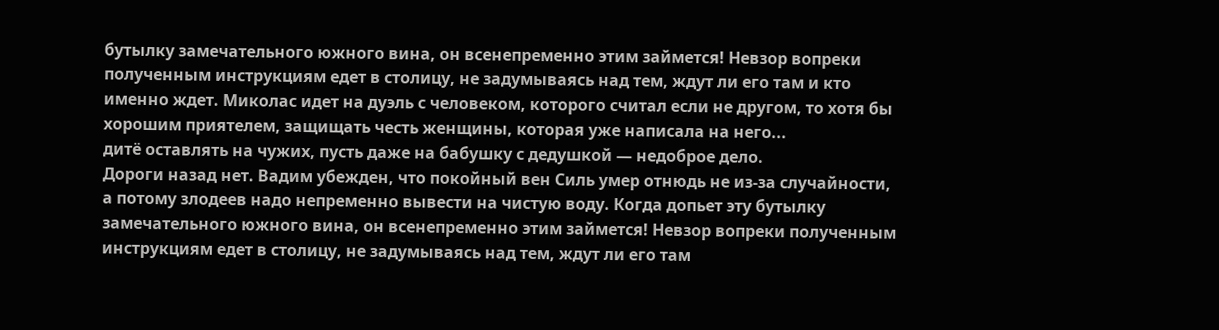бутылку замечательного южного вина, он всенепременно этим займется! Невзор вопреки полученным инструкциям едет в столицу, не задумываясь над тем, ждут ли его там и кто именно ждет. Миколас идет на дуэль с человеком, которого считал если не другом, то хотя бы хорошим приятелем, защищать честь женщины, которая уже написала на него...
дитё оставлять на чужих, пусть даже на бабушку с дедушкой — недоброе дело.
Дороги назад нет. Вадим убежден, что покойный вен Силь умер отнюдь не из-за случайности, а потому злодеев надо непременно вывести на чистую воду. Когда допьет эту бутылку замечательного южного вина, он всенепременно этим займется! Невзор вопреки полученным инструкциям едет в столицу, не задумываясь над тем, ждут ли его там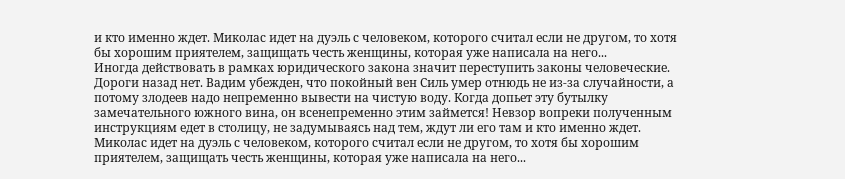и кто именно ждет. Миколас идет на дуэль с человеком, которого считал если не другом, то хотя бы хорошим приятелем, защищать честь женщины, которая уже написала на него...
Иногда действовать в рамках юридического закона значит переступить законы человеческие.
Дороги назад нет. Вадим убежден, что покойный вен Силь умер отнюдь не из-за случайности, а потому злодеев надо непременно вывести на чистую воду. Когда допьет эту бутылку замечательного южного вина, он всенепременно этим займется! Невзор вопреки полученным инструкциям едет в столицу, не задумываясь над тем, ждут ли его там и кто именно ждет. Миколас идет на дуэль с человеком, которого считал если не другом, то хотя бы хорошим приятелем, защищать честь женщины, которая уже написала на него...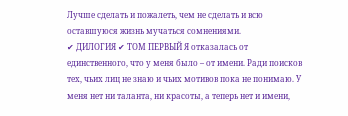Лучше сделать и пожалеть, чем не сделать и всю оставшуюся жизнь мучаться сомнениями.
✔ ДИЛОГИЯ ✔ ТОМ ПЕРВЫЙ Я отказалась от единственного, что у меня было – от имени. Ради поисков тех, чьих лиц не знаю и чьих мотивов пока не понимаю. У меня нет ни таланта, ни красоты, а теперь нет и имени,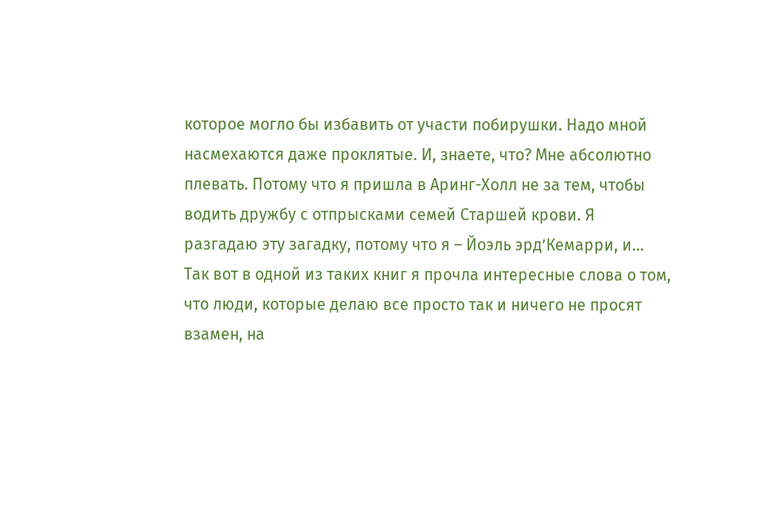которое могло бы избавить от участи побирушки. Надо мной насмехаются даже проклятые. И, знаете, что? Мне абсолютно плевать. Потому что я пришла в Аринг-Холл не за тем, чтобы водить дружбу с отпрысками семей Старшей крови. Я разгадаю эту загадку, потому что я – Йоэль эрд’Кемарри, и...
Так вот в одной из таких книг я прочла интересные слова о том, что люди, которые делаю все просто так и ничего не просят взамен, на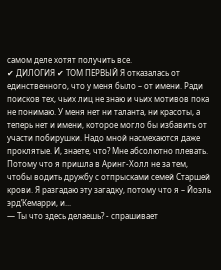самом деле хотят получить все.
✔ ДИЛОГИЯ ✔ ТОМ ПЕРВЫЙ Я отказалась от единственного, что у меня было – от имени. Ради поисков тех, чьих лиц не знаю и чьих мотивов пока не понимаю. У меня нет ни таланта, ни красоты, а теперь нет и имени, которое могло бы избавить от участи побирушки. Надо мной насмехаются даже проклятые. И, знаете, что? Мне абсолютно плевать. Потому что я пришла в Аринг-Холл не за тем, чтобы водить дружбу с отпрысками семей Старшей крови. Я разгадаю эту загадку, потому что я – Йоэль эрд’Кемарри, и...
— Ты что здесь делаешь? - спрашивает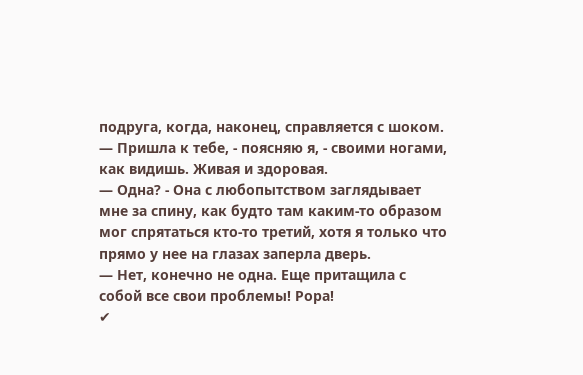подруга, когда, наконец, справляется с шоком.
— Пришла к тебе, - поясняю я, - своими ногами, как видишь. Живая и здоровая.
— Одна? - Она с любопытством заглядывает мне за спину, как будто там каким-то образом мог спрятаться кто-то третий, хотя я только что прямо у нее на глазах заперла дверь.
— Нет, конечно не одна. Еще притащила с собой все свои проблемы! Рора!
✔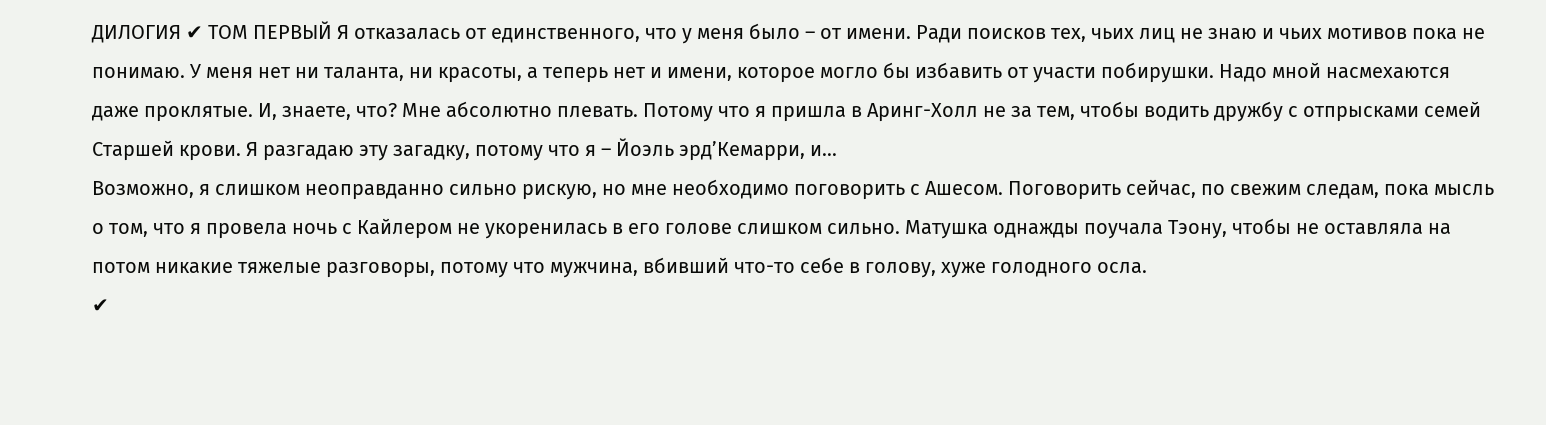ДИЛОГИЯ ✔ ТОМ ПЕРВЫЙ Я отказалась от единственного, что у меня было – от имени. Ради поисков тех, чьих лиц не знаю и чьих мотивов пока не понимаю. У меня нет ни таланта, ни красоты, а теперь нет и имени, которое могло бы избавить от участи побирушки. Надо мной насмехаются даже проклятые. И, знаете, что? Мне абсолютно плевать. Потому что я пришла в Аринг-Холл не за тем, чтобы водить дружбу с отпрысками семей Старшей крови. Я разгадаю эту загадку, потому что я – Йоэль эрд’Кемарри, и...
Возможно, я слишком неоправданно сильно рискую, но мне необходимо поговорить с Ашесом. Поговорить сейчас, по свежим следам, пока мысль о том, что я провела ночь с Кайлером не укоренилась в его голове слишком сильно. Матушка однажды поучала Тэону, чтобы не оставляла на потом никакие тяжелые разговоры, потому что мужчина, вбивший что-то себе в голову, хуже голодного осла.
✔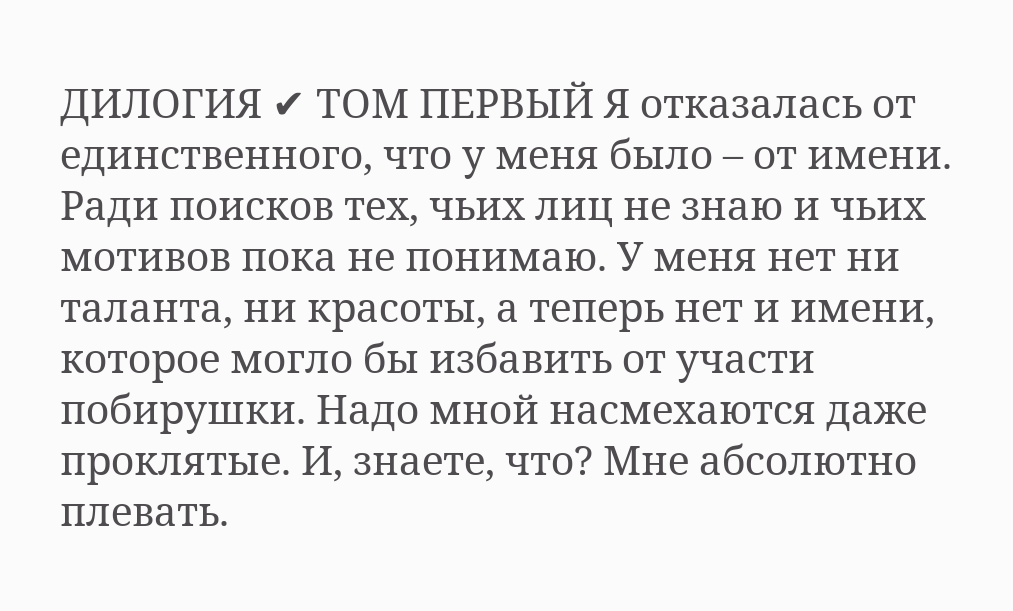ДИЛОГИЯ ✔ ТОМ ПЕРВЫЙ Я отказалась от единственного, что у меня было – от имени. Ради поисков тех, чьих лиц не знаю и чьих мотивов пока не понимаю. У меня нет ни таланта, ни красоты, а теперь нет и имени, которое могло бы избавить от участи побирушки. Надо мной насмехаются даже проклятые. И, знаете, что? Мне абсолютно плевать.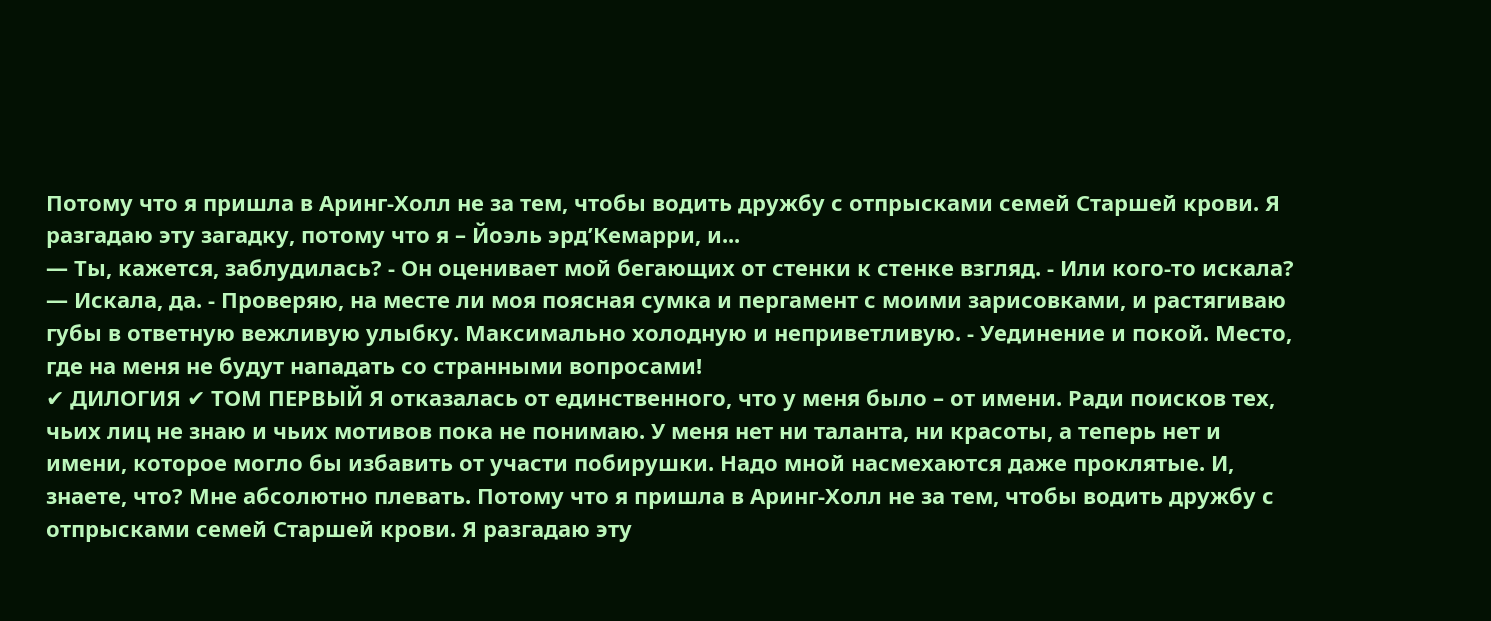Потому что я пришла в Аринг-Холл не за тем, чтобы водить дружбу с отпрысками семей Старшей крови. Я разгадаю эту загадку, потому что я – Йоэль эрд’Кемарри, и...
— Ты, кажется, заблудилась? - Он оценивает мой бегающих от стенки к стенке взгляд. - Или кого-то искала?
— Искала, да. - Проверяю, на месте ли моя поясная сумка и пергамент с моими зарисовками, и растягиваю губы в ответную вежливую улыбку. Максимально холодную и неприветливую. - Уединение и покой. Место, где на меня не будут нападать со странными вопросами!
✔ ДИЛОГИЯ ✔ ТОМ ПЕРВЫЙ Я отказалась от единственного, что у меня было – от имени. Ради поисков тех, чьих лиц не знаю и чьих мотивов пока не понимаю. У меня нет ни таланта, ни красоты, а теперь нет и имени, которое могло бы избавить от участи побирушки. Надо мной насмехаются даже проклятые. И, знаете, что? Мне абсолютно плевать. Потому что я пришла в Аринг-Холл не за тем, чтобы водить дружбу с отпрысками семей Старшей крови. Я разгадаю эту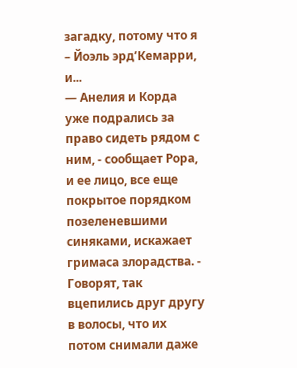загадку, потому что я – Йоэль эрд’Кемарри, и...
— Анелия и Корда уже подрались за право сидеть рядом с ним, - сообщает Рора, и ее лицо, все еще покрытое порядком позеленевшими синяками, искажает гримаса злорадства. - Говорят, так вцепились друг другу в волосы, что их потом снимали даже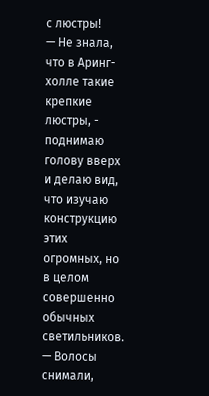с люстры!
— Не знала, что в Аринг-холле такие крепкие люстры, - поднимаю голову вверх и делаю вид, что изучаю конструкцию этих огромных, но в целом совершенно обычных светильников.
— Волосы снимали,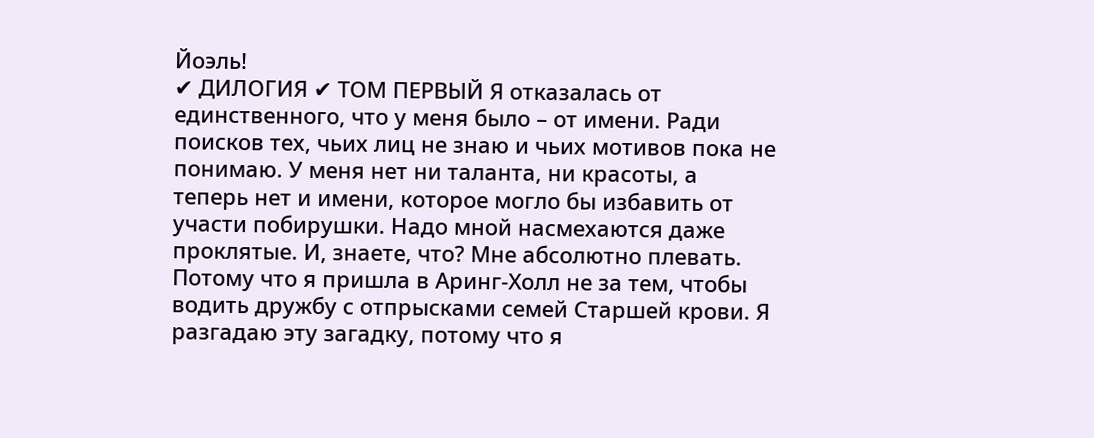Йоэль!
✔ ДИЛОГИЯ ✔ ТОМ ПЕРВЫЙ Я отказалась от единственного, что у меня было – от имени. Ради поисков тех, чьих лиц не знаю и чьих мотивов пока не понимаю. У меня нет ни таланта, ни красоты, а теперь нет и имени, которое могло бы избавить от участи побирушки. Надо мной насмехаются даже проклятые. И, знаете, что? Мне абсолютно плевать. Потому что я пришла в Аринг-Холл не за тем, чтобы водить дружбу с отпрысками семей Старшей крови. Я разгадаю эту загадку, потому что я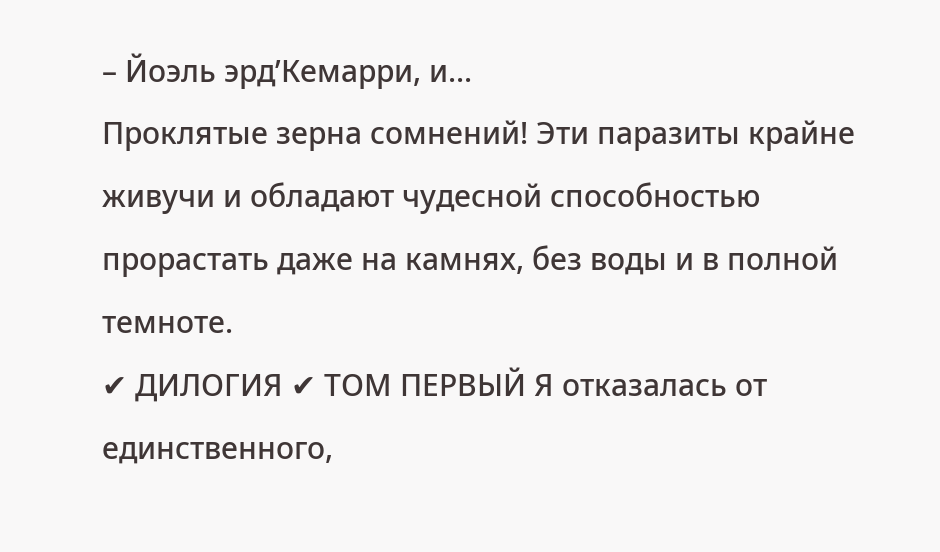– Йоэль эрд’Кемарри, и...
Проклятые зерна сомнений! Эти паразиты крайне живучи и обладают чудесной способностью прорастать даже на камнях, без воды и в полной темноте.
✔ ДИЛОГИЯ ✔ ТОМ ПЕРВЫЙ Я отказалась от единственного,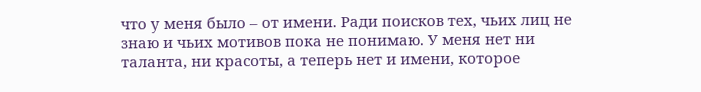что у меня было – от имени. Ради поисков тех, чьих лиц не знаю и чьих мотивов пока не понимаю. У меня нет ни таланта, ни красоты, а теперь нет и имени, которое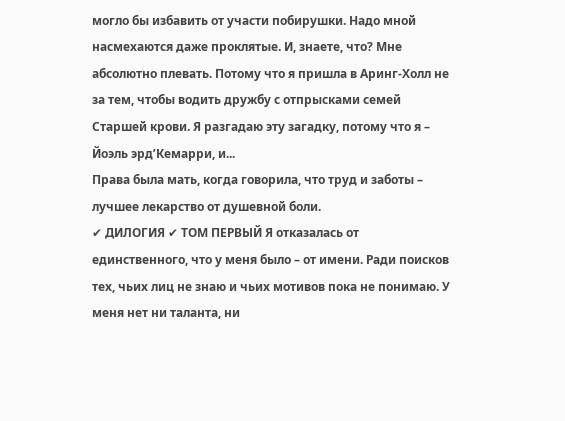могло бы избавить от участи побирушки. Надо мной насмехаются даже проклятые. И, знаете, что? Мне абсолютно плевать. Потому что я пришла в Аринг-Холл не за тем, чтобы водить дружбу с отпрысками семей Старшей крови. Я разгадаю эту загадку, потому что я – Йоэль эрд’Кемарри, и...
Права была мать, когда говорила, что труд и заботы – лучшее лекарство от душевной боли.
✔ ДИЛОГИЯ ✔ ТОМ ПЕРВЫЙ Я отказалась от единственного, что у меня было – от имени. Ради поисков тех, чьих лиц не знаю и чьих мотивов пока не понимаю. У меня нет ни таланта, ни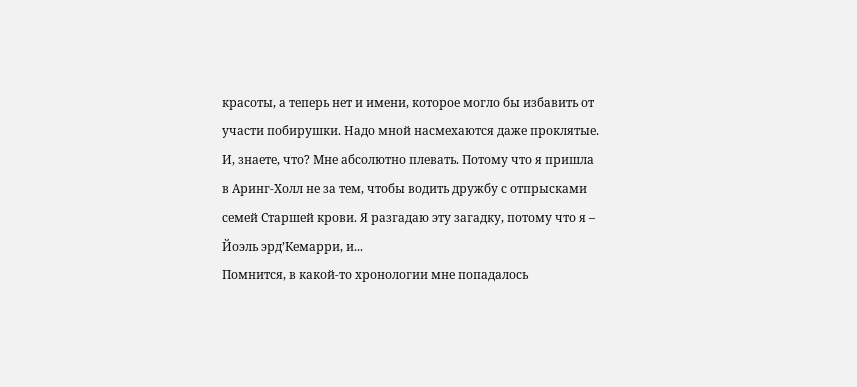красоты, а теперь нет и имени, которое могло бы избавить от участи побирушки. Надо мной насмехаются даже проклятые. И, знаете, что? Мне абсолютно плевать. Потому что я пришла в Аринг-Холл не за тем, чтобы водить дружбу с отпрысками семей Старшей крови. Я разгадаю эту загадку, потому что я – Йоэль эрд’Кемарри, и...
Помнится, в какой-то хронологии мне попадалось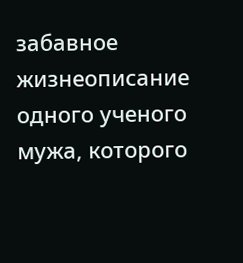забавное жизнеописание одного ученого мужа, которого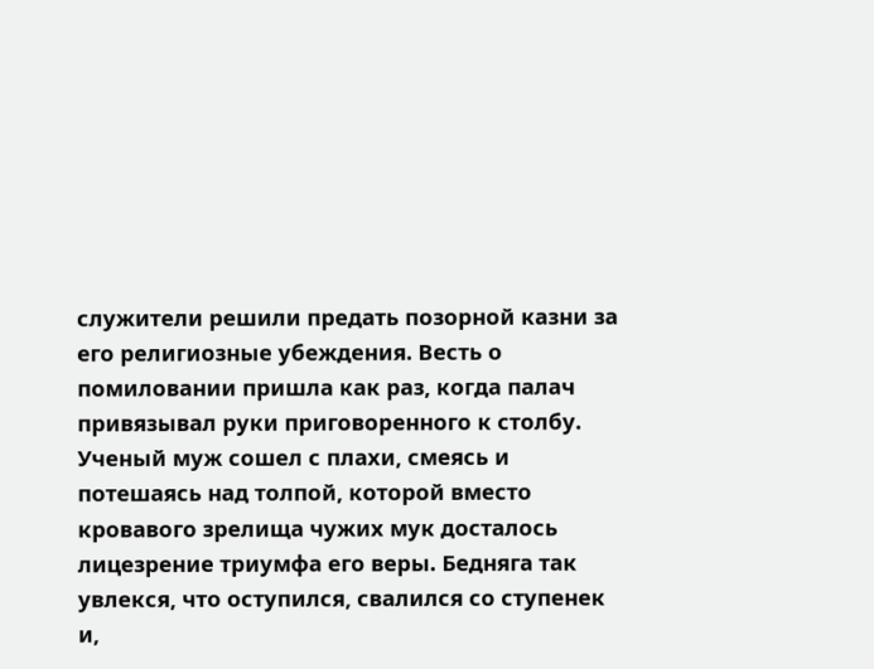служители решили предать позорной казни за его религиозные убеждения. Весть о помиловании пришла как раз, когда палач привязывал руки приговоренного к столбу. Ученый муж сошел с плахи, смеясь и потешаясь над толпой, которой вместо кровавого зрелища чужих мук досталось лицезрение триумфа его веры. Бедняга так увлекся, что оступился, свалился со ступенек и,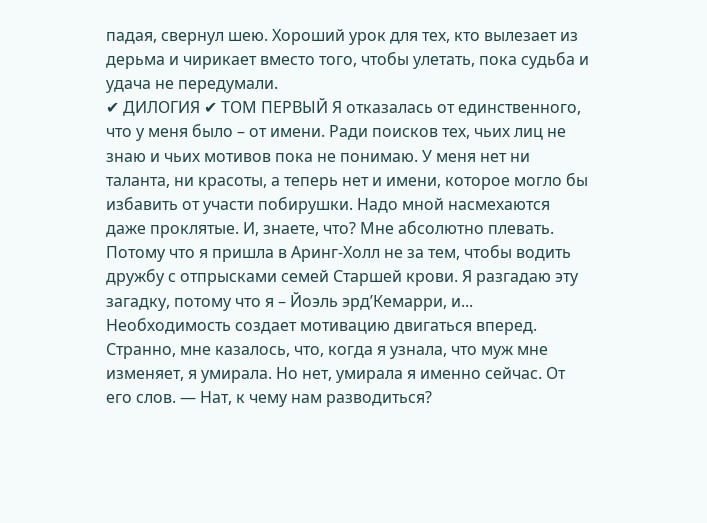падая, свернул шею. Хороший урок для тех, кто вылезает из дерьма и чирикает вместо того, чтобы улетать, пока судьба и удача не передумали.
✔ ДИЛОГИЯ ✔ ТОМ ПЕРВЫЙ Я отказалась от единственного, что у меня было – от имени. Ради поисков тех, чьих лиц не знаю и чьих мотивов пока не понимаю. У меня нет ни таланта, ни красоты, а теперь нет и имени, которое могло бы избавить от участи побирушки. Надо мной насмехаются даже проклятые. И, знаете, что? Мне абсолютно плевать. Потому что я пришла в Аринг-Холл не за тем, чтобы водить дружбу с отпрысками семей Старшей крови. Я разгадаю эту загадку, потому что я – Йоэль эрд’Кемарри, и...
Необходимость создает мотивацию двигаться вперед.
Странно, мне казалось, что, когда я узнала, что муж мне изменяет, я умирала. Но нет, умирала я именно сейчас. От его слов. — Нат, к чему нам разводиться?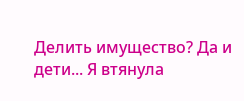Делить имущество? Да и дети... Я втянула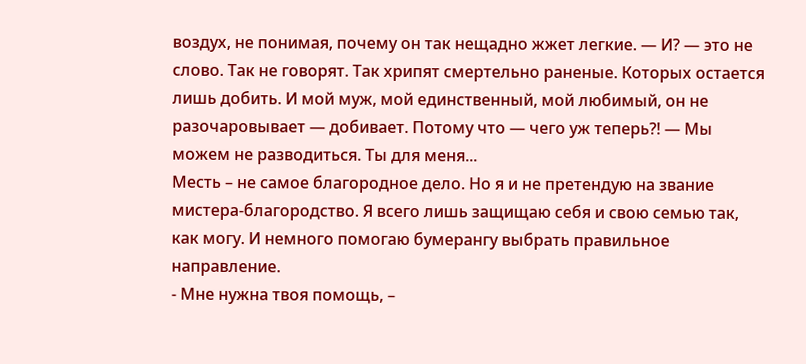воздух, не понимая, почему он так нещадно жжет легкие. — И? — это не слово. Так не говорят. Так хрипят смертельно раненые. Которых остается лишь добить. И мой муж, мой единственный, мой любимый, он не разочаровывает — добивает. Потому что — чего уж теперь?! — Мы можем не разводиться. Ты для меня...
Месть – не самое благородное дело. Но я и не претендую на звание мистера-благородство. Я всего лишь защищаю себя и свою семью так, как могу. И немного помогаю бумерангу выбрать правильное направление.
- Мне нужна твоя помощь, –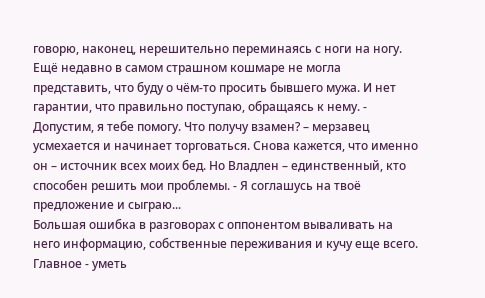говорю, наконец, нерешительно переминаясь с ноги на ногу. Ещё недавно в самом страшном кошмаре не могла представить, что буду о чём-то просить бывшего мужа. И нет гарантии, что правильно поступаю, обращаясь к нему. - Допустим, я тебе помогу. Что получу взамен? – мерзавец усмехается и начинает торговаться. Снова кажется, что именно он – источник всех моих бед. Но Владлен – единственный, кто способен решить мои проблемы. - Я соглашусь на твоё предложение и сыграю...
Большая ошибка в разговорах с оппонентом вываливать на него информацию, собственные переживания и кучу еще всего. Главное - уметь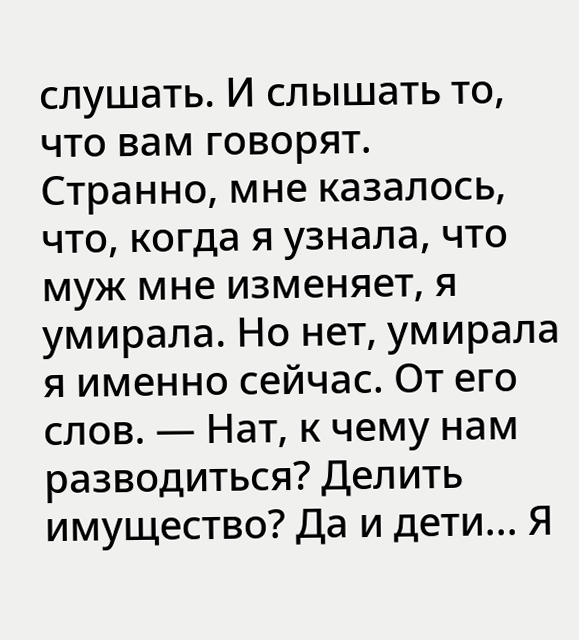слушать. И слышать то, что вам говорят.
Странно, мне казалось, что, когда я узнала, что муж мне изменяет, я умирала. Но нет, умирала я именно сейчас. От его слов. — Нат, к чему нам разводиться? Делить имущество? Да и дети... Я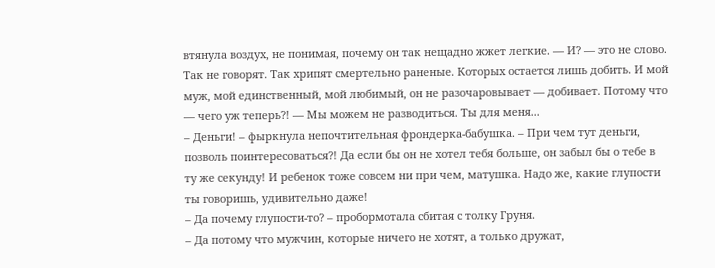втянула воздух, не понимая, почему он так нещадно жжет легкие. — И? — это не слово. Так не говорят. Так хрипят смертельно раненые. Которых остается лишь добить. И мой муж, мой единственный, мой любимый, он не разочаровывает — добивает. Потому что — чего уж теперь?! — Мы можем не разводиться. Ты для меня...
– Деньги! – фыркнула непочтительная фрондерка-бабушка. – При чем тут деньги, позволь поинтересоваться?! Да если бы он не хотел тебя больше, он забыл бы о тебе в ту же секунду! И ребенок тоже совсем ни при чем, матушка. Надо же, какие глупости ты говоришь, удивительно даже!
– Да почему глупости-то? – пробормотала сбитая с толку Груня.
– Да потому что мужчин, которые ничего не хотят, а только дружат,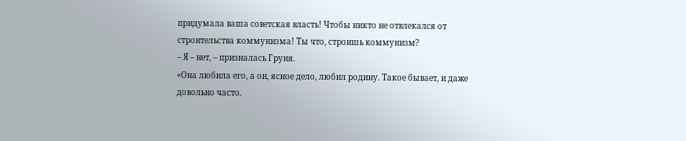придумала ваша советская власть! Чтобы никто не отвлекался от строительства коммунизма! Ты что, строишь коммунизм?
– Я – нет, – призналась Груня.
«Она любила его, а он, ясное дело, любил родину. Такое бывает, и даже довольно часто.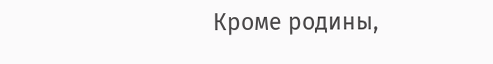Кроме родины,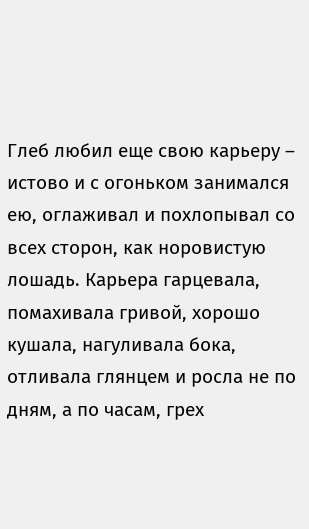Глеб любил еще свою карьеру – истово и с огоньком занимался ею, оглаживал и похлопывал со всех сторон, как норовистую лошадь. Карьера гарцевала, помахивала гривой, хорошо кушала, нагуливала бока, отливала глянцем и росла не по дням, а по часам, грех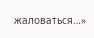жаловаться…»